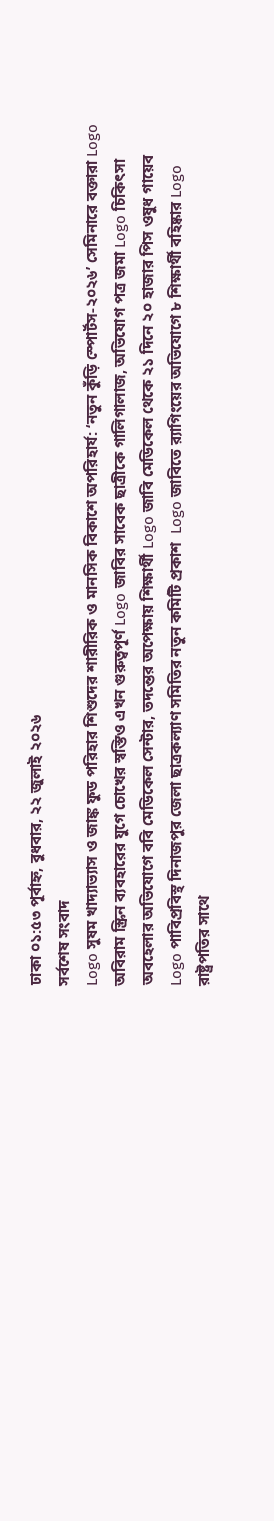ঢাকা ০১:৫৩ পূর্বাহ্ন, বুধবার, ২২ জুলাই ২০২৬
সর্বশেষ সংবাদ
Logo সুষম খাদ্যাভ্যাস ও জাঙ্ক ফুড পরিহার শিশুদের শারীরিক ও মানসিক বিকাশে অপরিহার্য: ‘নতুন কুঁড়ি স্পোর্টস-২০২৬’ সেমিনারে বক্তারা Logo অবিরাম স্ক্রিন ব্যবহারের যুগে চোখের স্বস্তিও এখন গুরুত্বপূর্ণ Logo জাবির সাবেক ছাত্রীকে গালিগালাজ, অভিযোগ পত্র জমা Logo চিকিৎসা অবহেলার অভিযোগে ববি মেডিকেল সেন্টার, তদন্তের অপেক্ষায় শিক্ষার্থী Logo জাবি মেডিকেল থেকে ২১ দিনে ২০ হাজার পিস ওষুধ গায়েব  Logo পাবিপ্রবিস্থ দিনাজপুর জেলা ছাত্রকল্যাণ সমিতির নতুন কমিটি প্রকাশ  Logo জাবিতে র‍্যাগিংয়ের অভিযোগে ৮ শিক্ষার্থী বহিষ্কার Logo রাষ্ট্রপতির সাথে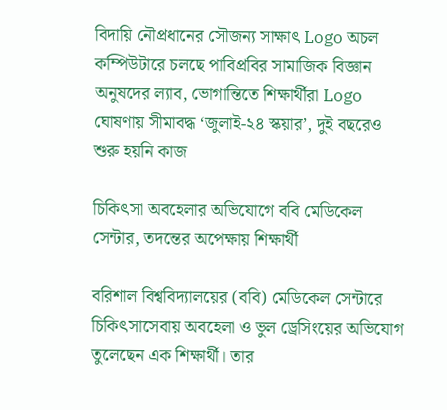বিদায়ি নৌপ্রধানের সৌজন্য সাক্ষাৎ Logo অচল কম্পিউটারে চলছে পাবিপ্রবির সামাজিক বিজ্ঞান অনুষদের ল্যাব, ভোগান্তিতে শিক্ষার্থীরা Logo ঘোষণায় সীমাবদ্ধ ‘জুলাই-২৪ স্কয়ার’, দুই বছরেও শুরু হয়নি কাজ

চিকিৎসা অবহেলার অভিযোগে ববি মেডিকেল সেন্টার, তদন্তের অপেক্ষায় শিক্ষার্থী

বরিশাল বিশ্ববিদ্যালয়ের (ববি) মেডিকেল সেন্টারে চিকিৎসাসেবায় অবহেলা ও ভুল ড্রেসিংয়ের অভিযোগ তুলেছেন এক শিক্ষার্থী। তার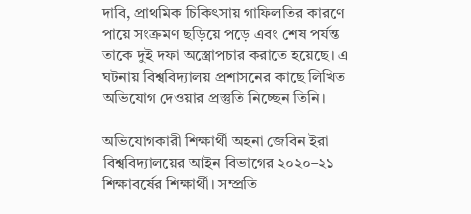দাবি, প্রাথমিক চিকিৎসায় গাফিলতির কারণে পায়ে সংক্রমণ ছড়িয়ে পড়ে এবং শেষ পর্যন্ত তাকে দুই দফা অস্ত্রোপচার করাতে হয়েছে। এ ঘটনায় বিশ্ববিদ্যালয় প্রশাসনের কাছে লিখিত অভিযোগ দেওয়ার প্রস্তুতি নিচ্ছেন তিনি।

অভিযোগকারী শিক্ষার্থী অহনা জেবিন ইরা বিশ্ববিদ্যালয়ের আইন বিভাগের ২০২০–২১ শিক্ষাবর্ষের শিক্ষার্থী। সম্প্রতি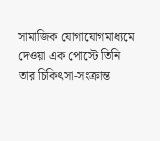সামাজিক যোগাযোগমাধ্যমে দেওয়া এক পোস্টে তিনি তার চিকিৎসা-সংক্রান্ত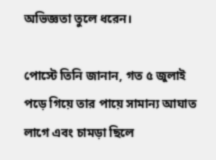অভিজ্ঞতা তুলে ধরেন।

পোস্টে তিনি জানান, গত ৫ জুলাই পড়ে গিয়ে তার পায়ে সামান্য আঘাত লাগে এবং চামড়া ছিলে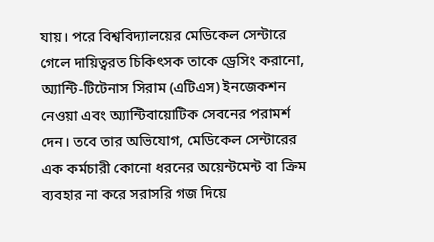যায়। পরে বিশ্ববিদ্যালয়ের মেডিকেল সেন্টারে গেলে দায়িত্বরত চিকিৎসক তাকে ড্রেসিং করানো, অ্যান্টি-টিটেনাস সিরাম (এটিএস) ইনজেকশন নেওয়া এবং অ্যান্টিবায়োটিক সেবনের পরামর্শ দেন। তবে তার অভিযোগ, মেডিকেল সেন্টারের এক কর্মচারী কোনো ধরনের অয়েন্টমেন্ট বা ক্রিম ব্যবহার না করে সরাসরি গজ দিয়ে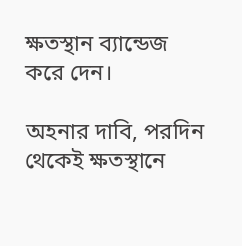ক্ষতস্থান ব্যান্ডেজ করে দেন।

অহনার দাবি, পরদিন থেকেই ক্ষতস্থানে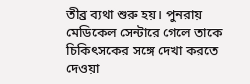তীব্র ব্যথা শুরু হয়। পুনরায় মেডিকেল সেন্টারে গেলে তাকে চিকিৎসকের সঙ্গে দেখা করতে দেওয়া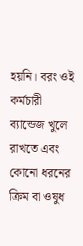হয়নি। বরং ওই কর্মচারী ব্যান্ডেজ খুলে রাখতে এবং কোনো ধরনের ক্রিম বা ওষুধ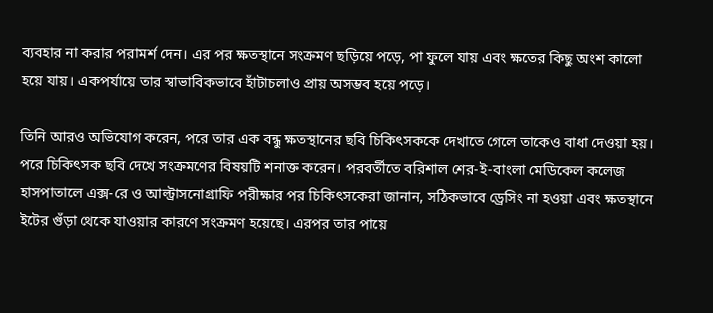ব্যবহার না করার পরামর্শ দেন। এর পর ক্ষতস্থানে সংক্রমণ ছড়িয়ে পড়ে, পা ফুলে যায় এবং ক্ষতের কিছু অংশ কালো হয়ে যায়। একপর্যায়ে তার স্বাভাবিকভাবে হাঁটাচলাও প্রায় অসম্ভব হয়ে পড়ে।

তিনি আরও অভিযোগ করেন, পরে তার এক বন্ধু ক্ষতস্থানের ছবি চিকিৎসককে দেখাতে গেলে তাকেও বাধা দেওয়া হয়। পরে চিকিৎসক ছবি দেখে সংক্রমণের বিষয়টি শনাক্ত করেন। পরবর্তীতে বরিশাল শের-ই-বাংলা মেডিকেল কলেজ হাসপাতালে এক্স-রে ও আল্ট্রাসনোগ্রাফি পরীক্ষার পর চিকিৎসকেরা জানান, সঠিকভাবে ড্রেসিং না হওয়া এবং ক্ষতস্থানে ইটের গুঁড়া থেকে যাওয়ার কারণে সংক্রমণ হয়েছে। এরপর তার পায়ে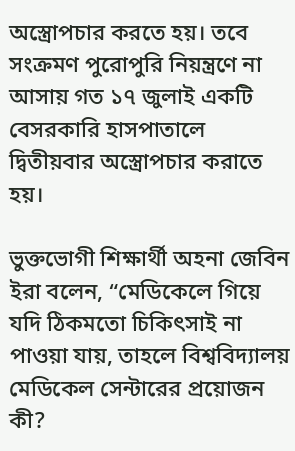অস্ত্রোপচার করতে হয়। তবে সংক্রমণ পুরোপুরি নিয়ন্ত্রণে না আসায় গত ১৭ জুলাই একটি বেসরকারি হাসপাতালে দ্বিতীয়বার অস্ত্রোপচার করাতে হয়।

ভুক্তভোগী শিক্ষার্থী অহনা জেবিন ইরা বলেন, “মেডিকেলে গিয়ে যদি ঠিকমতো চিকিৎসাই না পাওয়া যায়, তাহলে বিশ্ববিদ্যালয় মেডিকেল সেন্টারের প্রয়োজন কী?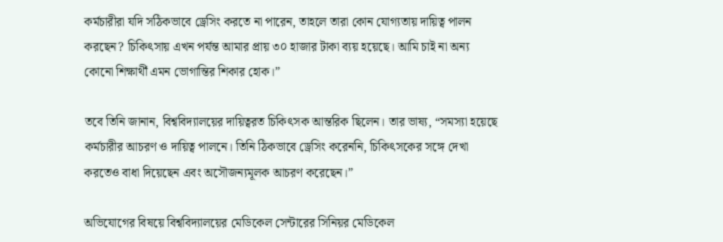কর্মচারীরা যদি সঠিকভাবে ড্রেসিং করতে না পারেন, তাহলে তারা কোন যোগ্যতায় দায়িত্ব পালন করছেন? চিকিৎসায় এখন পর্যন্ত আমার প্রায় ৩০ হাজার টাকা ব্যয় হয়েছে। আমি চাই না অন্য কোনো শিক্ষার্থী এমন ভোগান্তির শিকার হোক।”

তবে তিনি জানান, বিশ্ববিদ্যালয়ের দায়িত্বরত চিকিৎসক আন্তরিক ছিলেন। তার ভাষ্য, “সমস্যা হয়েছে কর্মচারীর আচরণ ও দায়িত্ব পালনে। তিনি ঠিকভাবে ড্রেসিং করেননি, চিকিৎসকের সঙ্গে দেখা করতেও বাধা দিয়েছেন এবং অসৌজন্যমূলক আচরণ করেছেন।”

অভিযোগের বিষয়ে বিশ্ববিদ্যালয়ের মেডিকেল সেন্টারের সিনিয়র মেডিকেল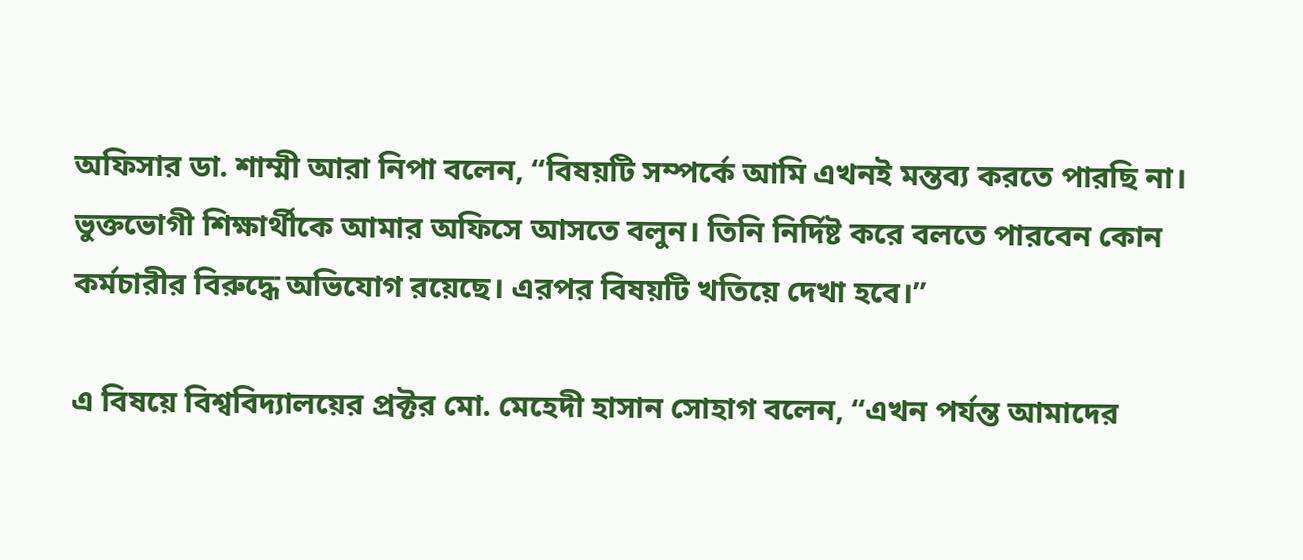অফিসার ডা. শাম্মী আরা নিপা বলেন, “বিষয়টি সম্পর্কে আমি এখনই মন্তব্য করতে পারছি না। ভুক্তভোগী শিক্ষার্থীকে আমার অফিসে আসতে বলুন। তিনি নির্দিষ্ট করে বলতে পারবেন কোন কর্মচারীর বিরুদ্ধে অভিযোগ রয়েছে। এরপর বিষয়টি খতিয়ে দেখা হবে।”

এ বিষয়ে বিশ্ববিদ্যালয়ের প্রক্টর মো. মেহেদী হাসান সোহাগ বলেন, “এখন পর্যন্ত আমাদের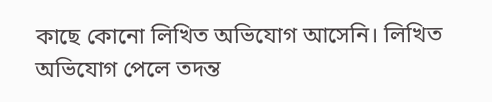কাছে কোনো লিখিত অভিযোগ আসেনি। লিখিত অভিযোগ পেলে তদন্ত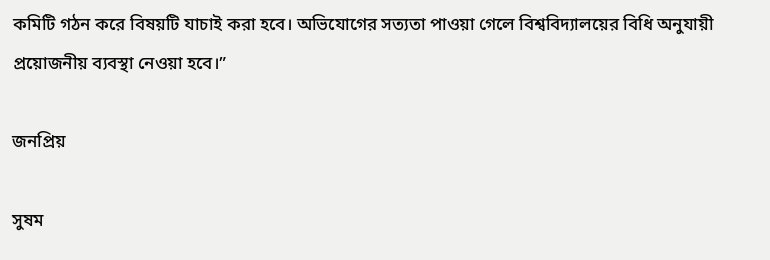কমিটি গঠন করে বিষয়টি যাচাই করা হবে। অভিযোগের সত্যতা পাওয়া গেলে বিশ্ববিদ্যালয়ের বিধি অনুযায়ী প্রয়োজনীয় ব্যবস্থা নেওয়া হবে।”

জনপ্রিয়

সুষম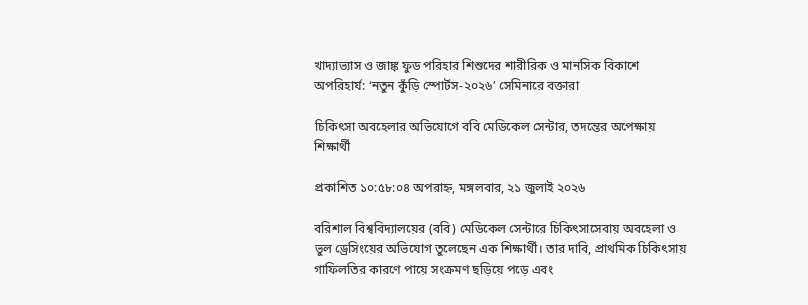খাদ্যাভ্যাস ও জাঙ্ক ফুড পরিহার শিশুদের শারীরিক ও মানসিক বিকাশে অপরিহার্য: ‘নতুন কুঁড়ি স্পোর্টস-২০২৬’ সেমিনারে বক্তারা

চিকিৎসা অবহেলার অভিযোগে ববি মেডিকেল সেন্টার, তদন্তের অপেক্ষায় শিক্ষার্থী

প্রকাশিত ১০:৫৮:০৪ অপরাহ্ন, মঙ্গলবার, ২১ জুলাই ২০২৬

বরিশাল বিশ্ববিদ্যালয়ের (ববি) মেডিকেল সেন্টারে চিকিৎসাসেবায় অবহেলা ও ভুল ড্রেসিংয়ের অভিযোগ তুলেছেন এক শিক্ষার্থী। তার দাবি, প্রাথমিক চিকিৎসায় গাফিলতির কারণে পায়ে সংক্রমণ ছড়িয়ে পড়ে এবং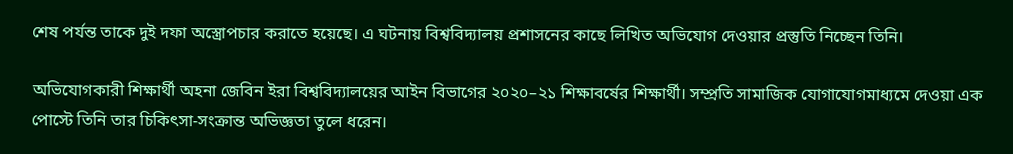শেষ পর্যন্ত তাকে দুই দফা অস্ত্রোপচার করাতে হয়েছে। এ ঘটনায় বিশ্ববিদ্যালয় প্রশাসনের কাছে লিখিত অভিযোগ দেওয়ার প্রস্তুতি নিচ্ছেন তিনি।

অভিযোগকারী শিক্ষার্থী অহনা জেবিন ইরা বিশ্ববিদ্যালয়ের আইন বিভাগের ২০২০–২১ শিক্ষাবর্ষের শিক্ষার্থী। সম্প্রতি সামাজিক যোগাযোগমাধ্যমে দেওয়া এক পোস্টে তিনি তার চিকিৎসা-সংক্রান্ত অভিজ্ঞতা তুলে ধরেন।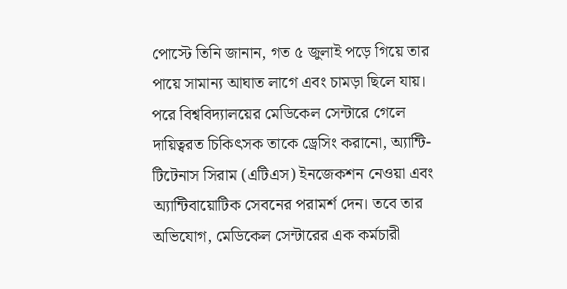পোস্টে তিনি জানান, গত ৫ জুলাই পড়ে গিয়ে তার পায়ে সামান্য আঘাত লাগে এবং চামড়া ছিলে যায়। পরে বিশ্ববিদ্যালয়ের মেডিকেল সেন্টারে গেলে দায়িত্বরত চিকিৎসক তাকে ড্রেসিং করানো, অ্যান্টি-টিটেনাস সিরাম (এটিএস) ইনজেকশন নেওয়া এবং অ্যান্টিবায়োটিক সেবনের পরামর্শ দেন। তবে তার অভিযোগ, মেডিকেল সেন্টারের এক কর্মচারী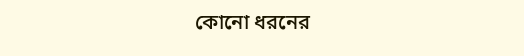কোনো ধরনের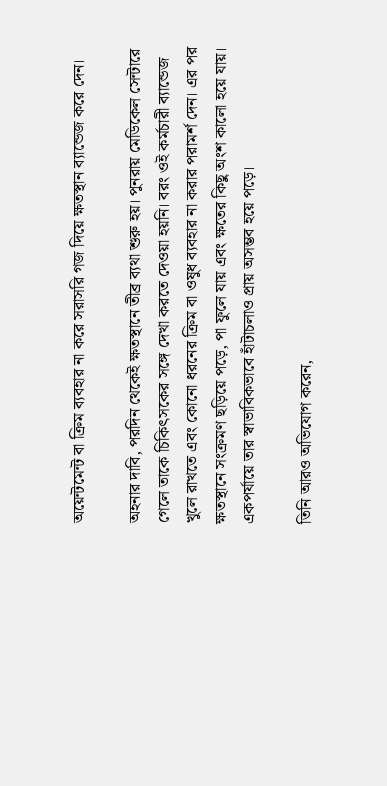অয়েন্টমেন্ট বা ক্রিম ব্যবহার না করে সরাসরি গজ দিয়ে ক্ষতস্থান ব্যান্ডেজ করে দেন।

অহনার দাবি, পরদিন থেকেই ক্ষতস্থানে তীব্র ব্যথা শুরু হয়। পুনরায় মেডিকেল সেন্টারে গেলে তাকে চিকিৎসকের সঙ্গে দেখা করতে দেওয়া হয়নি। বরং ওই কর্মচারী ব্যান্ডেজ খুলে রাখতে এবং কোনো ধরনের ক্রিম বা ওষুধ ব্যবহার না করার পরামর্শ দেন। এর পর ক্ষতস্থানে সংক্রমণ ছড়িয়ে পড়ে, পা ফুলে যায় এবং ক্ষতের কিছু অংশ কালো হয়ে যায়। একপর্যায়ে তার স্বাভাবিকভাবে হাঁটাচলাও প্রায় অসম্ভব হয়ে পড়ে।

তিনি আরও অভিযোগ করেন,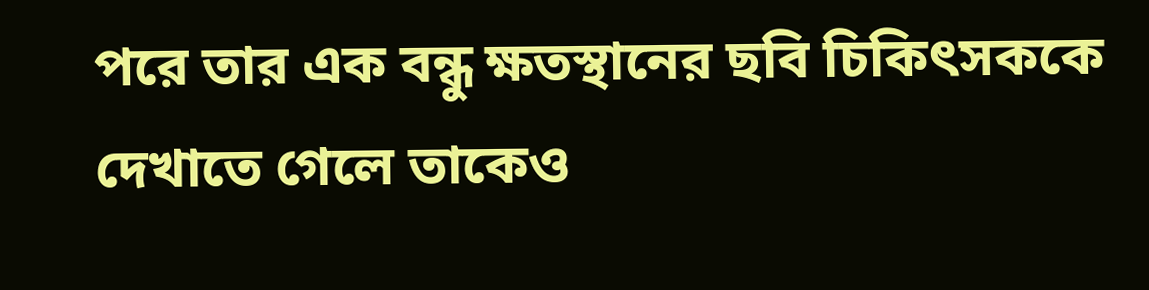পরে তার এক বন্ধু ক্ষতস্থানের ছবি চিকিৎসককে দেখাতে গেলে তাকেও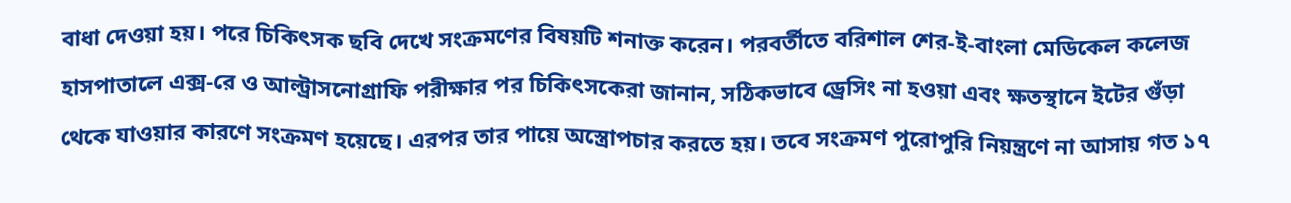বাধা দেওয়া হয়। পরে চিকিৎসক ছবি দেখে সংক্রমণের বিষয়টি শনাক্ত করেন। পরবর্তীতে বরিশাল শের-ই-বাংলা মেডিকেল কলেজ হাসপাতালে এক্স-রে ও আল্ট্রাসনোগ্রাফি পরীক্ষার পর চিকিৎসকেরা জানান, সঠিকভাবে ড্রেসিং না হওয়া এবং ক্ষতস্থানে ইটের গুঁড়া থেকে যাওয়ার কারণে সংক্রমণ হয়েছে। এরপর তার পায়ে অস্ত্রোপচার করতে হয়। তবে সংক্রমণ পুরোপুরি নিয়ন্ত্রণে না আসায় গত ১৭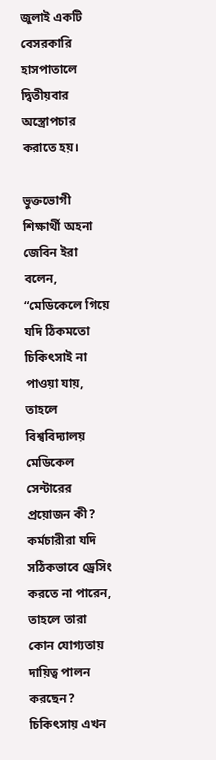জুলাই একটি বেসরকারি হাসপাতালে দ্বিতীয়বার অস্ত্রোপচার করাতে হয়।

ভুক্তভোগী শিক্ষার্থী অহনা জেবিন ইরা বলেন, “মেডিকেলে গিয়ে যদি ঠিকমতো চিকিৎসাই না পাওয়া যায়, তাহলে বিশ্ববিদ্যালয় মেডিকেল সেন্টারের প্রয়োজন কী? কর্মচারীরা যদি সঠিকভাবে ড্রেসিং করতে না পারেন, তাহলে তারা কোন যোগ্যতায় দায়িত্ব পালন করছেন? চিকিৎসায় এখন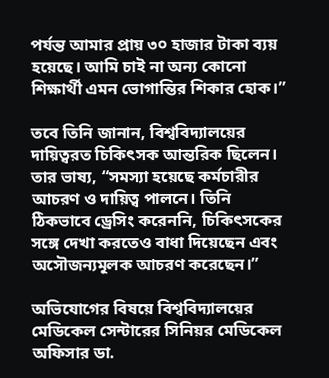পর্যন্ত আমার প্রায় ৩০ হাজার টাকা ব্যয় হয়েছে। আমি চাই না অন্য কোনো শিক্ষার্থী এমন ভোগান্তির শিকার হোক।”

তবে তিনি জানান, বিশ্ববিদ্যালয়ের দায়িত্বরত চিকিৎসক আন্তরিক ছিলেন। তার ভাষ্য, “সমস্যা হয়েছে কর্মচারীর আচরণ ও দায়িত্ব পালনে। তিনি ঠিকভাবে ড্রেসিং করেননি, চিকিৎসকের সঙ্গে দেখা করতেও বাধা দিয়েছেন এবং অসৌজন্যমূলক আচরণ করেছেন।”

অভিযোগের বিষয়ে বিশ্ববিদ্যালয়ের মেডিকেল সেন্টারের সিনিয়র মেডিকেল অফিসার ডা.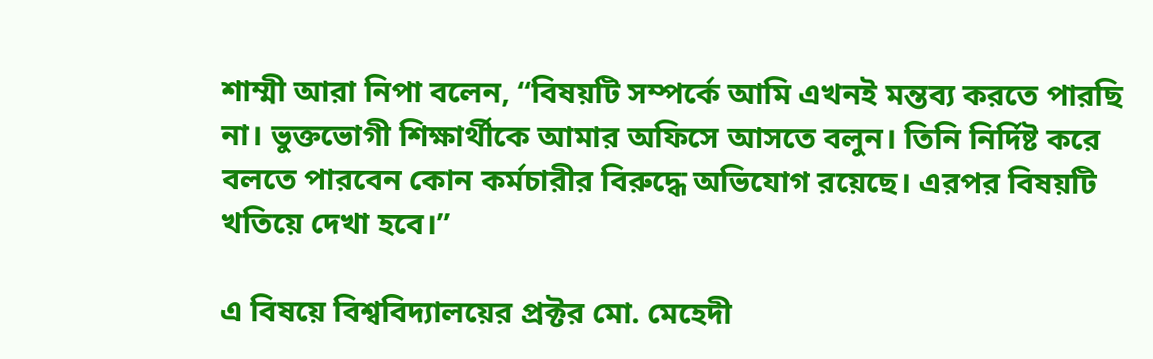শাম্মী আরা নিপা বলেন, “বিষয়টি সম্পর্কে আমি এখনই মন্তব্য করতে পারছি না। ভুক্তভোগী শিক্ষার্থীকে আমার অফিসে আসতে বলুন। তিনি নির্দিষ্ট করে বলতে পারবেন কোন কর্মচারীর বিরুদ্ধে অভিযোগ রয়েছে। এরপর বিষয়টি খতিয়ে দেখা হবে।”

এ বিষয়ে বিশ্ববিদ্যালয়ের প্রক্টর মো. মেহেদী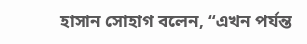হাসান সোহাগ বলেন, “এখন পর্যন্ত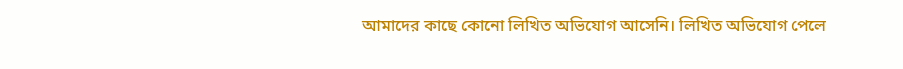আমাদের কাছে কোনো লিখিত অভিযোগ আসেনি। লিখিত অভিযোগ পেলে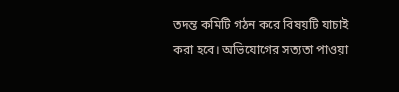তদন্ত কমিটি গঠন করে বিষয়টি যাচাই করা হবে। অভিযোগের সত্যতা পাওয়া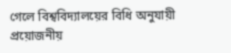গেলে বিশ্ববিদ্যালয়ের বিধি অনুযায়ী প্রয়োজনীয়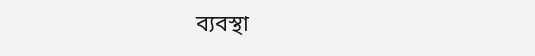ব্যবস্থা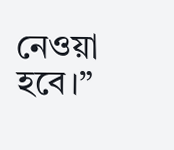নেওয়া হবে।”